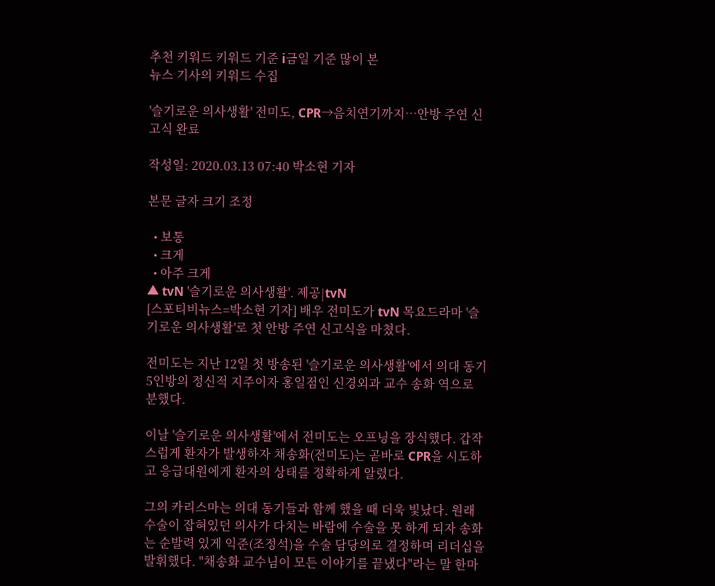추천 키워드 키워드 기준 i금일 기준 많이 본
뉴스 기사의 키워드 수집

'슬기로운 의사생활' 전미도, CPR→음치연기까지…안방 주연 신고식 완료

작성일: 2020.03.13 07:40 박소현 기자

본문 글자 크기 조정

  • 보통
  • 크게
  • 아주 크게
▲ tvN '슬기로운 의사생활'. 제공|tvN
[스포티비뉴스=박소현 기자] 배우 전미도가 tvN 목요드라마 '슬기로운 의사생활'로 첫 안방 주연 신고식을 마쳤다.

전미도는 지난 12일 첫 방송된 '슬기로운 의사생활'에서 의대 동기 5인방의 정신적 지주이자 홍일점인 신경외과 교수 송화 역으로 분했다.

이날 '슬기로운 의사생활'에서 전미도는 오프닝을 장식했다. 갑작스럽게 환자가 발생하자 채송화(전미도)는 곧바로 CPR을 시도하고 응급대원에게 환자의 상태를 정확하게 알렸다.

그의 카리스마는 의대 동기들과 함께 했을 때 더욱 빛났다. 원래 수술이 잡혀있던 의사가 다치는 바람에 수술을 못 하게 되자 송화는 순발력 있게 익준(조정석)을 수술 담당의로 결정하며 리더십을 발휘했다. "채송화 교수님이 모든 이야기를 끝냈다"라는 말 한마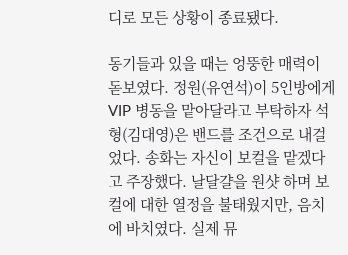디로 모든 상황이 종료됐다.

동기들과 있을 때는 엉뚱한 매력이 돋보였다. 정원(유연석)이 5인방에게 VIP 병동을 맡아달라고 부탁하자 석형(김대영)은 밴드를 조건으로 내걸었다. 송화는 자신이 보컬을 맡겠다고 주장했다. 날달걀을 원샷 하며 보컬에 대한 열정을 불태웠지만, 음치에 바치였다. 실제 뮤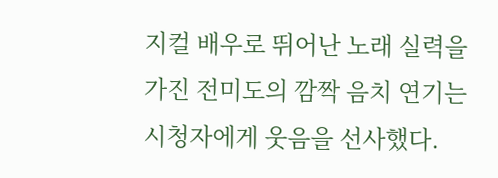지컬 배우로 뛰어난 노래 실력을 가진 전미도의 깜짝 음치 연기는 시청자에게 웃음을 선사했다.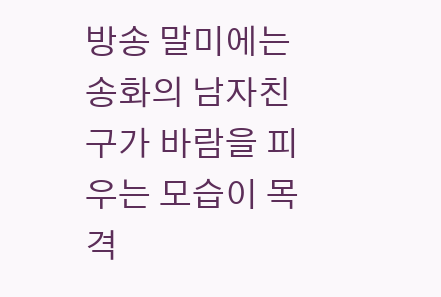방송 말미에는 송화의 남자친구가 바람을 피우는 모습이 목격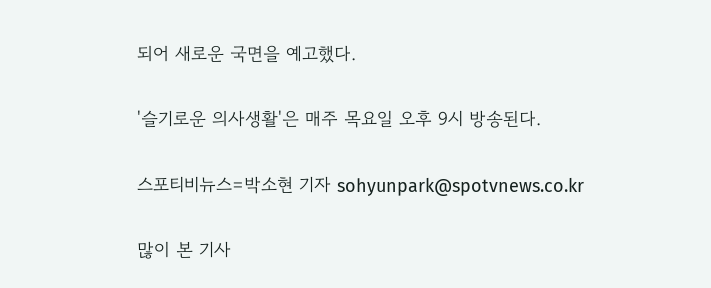되어 새로운 국면을 예고했다.

'슬기로운 의사생활'은 매주 목요일 오후 9시 방송된다.

스포티비뉴스=박소현 기자 sohyunpark@spotvnews.co.kr

많이 본 기사